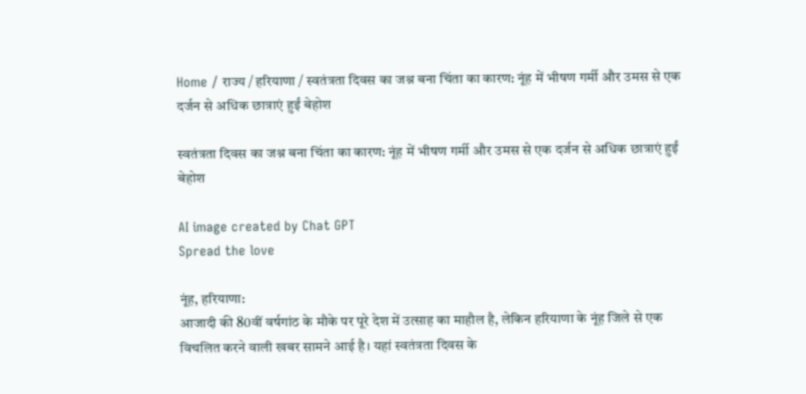Home / राज्य / हरियाणा / स्वतंत्रता दिवस का जश्न बना चिंता का कारण: नूंह में भीषण गर्मी और उमस से एक दर्जन से अधिक छात्राएं हुईं बेहोश

स्वतंत्रता दिवस का जश्न बना चिंता का कारण: नूंह में भीषण गर्मी और उमस से एक दर्जन से अधिक छात्राएं हुईं बेहोश

AI image created by Chat GPT
Spread the love

नूंह, हरियाणा:
आजादी की 80वीं वर्षगांठ के मौके पर पूरे देश में उत्साह का माहौल है, लेकिन हरियाणा के नूंह जिले से एक विचलित करने वाली खबर सामने आई है। यहां स्वतंत्रता दिवस के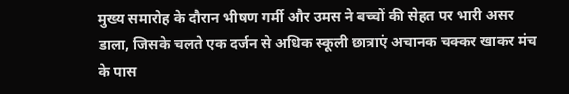मुख्य समारोह के दौरान भीषण गर्मी और उमस ने बच्चों की सेहत पर भारी असर डाला, जिसके चलते एक दर्जन से अधिक स्कूली छात्राएं अचानक चक्कर खाकर मंच के पास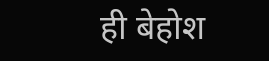ही बेहोश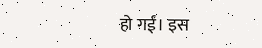हो गईं। इस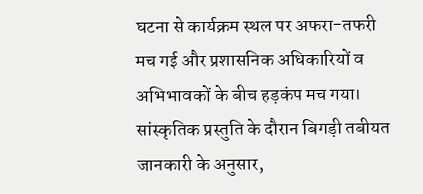घटना से कार्यक्रम स्थल पर अफरा-तफरी मच गई और प्रशासनिक अधिकारियों व अभिभावकों के बीच हड़कंप मच गया।
सांस्कृतिक प्रस्तुति के दौरान बिगड़ी तबीयत
जानकारी के अनुसार,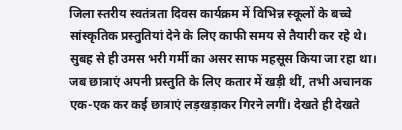जिला स्तरीय स्वतंत्रता दिवस कार्यक्रम में विभिन्न स्कूलों के बच्चे सांस्कृतिक प्रस्तुतियां देने के लिए काफी समय से तैयारी कर रहे थे। सुबह से ही उमस भरी गर्मी का असर साफ महसूस किया जा रहा था। जब छात्राएं अपनी प्रस्तुति के लिए कतार में खड़ी थीं, तभी अचानक एक-एक कर कई छात्राएं लड़खड़ाकर गिरने लगीं। देखते ही देखते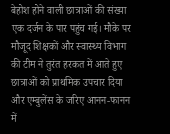बेहोश होने वाली छात्राओं की संख्या एक दर्जन के पार पहुंच गई। मौके पर मौजूद शिक्षकों और स्वास्थ्य विभाग की टीम ने तुरंत हरकत में आते हुए छात्राओं को प्राथमिक उपचार दिया और एम्बुलेंस के जरिए आनन-फानन में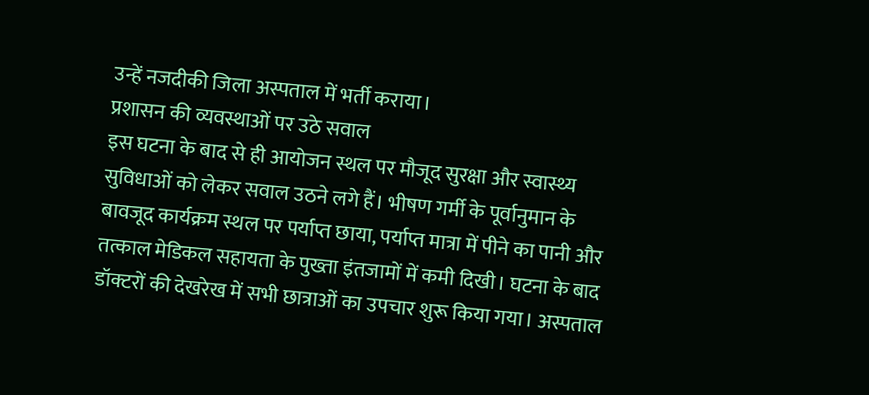उन्हें नजदीकी जिला अस्पताल में भर्ती कराया।
प्रशासन की व्यवस्थाओं पर उठे सवाल
इस घटना के बाद से ही आयोजन स्थल पर मौजूद सुरक्षा और स्वास्थ्य सुविधाओं को लेकर सवाल उठने लगे हैं। भीषण गर्मी के पूर्वानुमान के बावजूद कार्यक्रम स्थल पर पर्याप्त छाया, पर्याप्त मात्रा में पीने का पानी और तत्काल मेडिकल सहायता के पुख्ता इंतजामों में कमी दिखी। घटना के बाद डॉक्टरों की देखरेख में सभी छात्राओं का उपचार शुरू किया गया। अस्पताल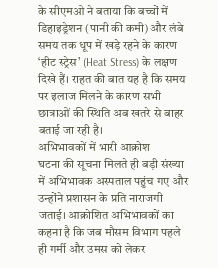के सीएमओ ने बताया कि बच्चों में डिहाइड्रेशन (पानी की कमी) और लंबे समय तक धूप में खड़े रहने के कारण ‘हीट स्ट्रेस’ (Heat Stress) के लक्षण दिखे हैं। राहत की बात यह है कि समय पर इलाज मिलने के कारण सभी छात्राओं की स्थिति अब खतरे से बाहर बताई जा रही है।
अभिभावकों में भारी आक्रोश
घटना की सूचना मिलते ही बड़ी संख्या में अभिभावक अस्पताल पहुंच गए और उन्होंने प्रशासन के प्रति नाराजगी जताई। आक्रोशित अभिभावकों का कहना है कि जब मौसम विभाग पहले ही गर्मी और उमस को लेकर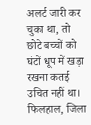अलर्ट जारी कर चुका था, तो छोटे बच्चों को घंटों धूप में खड़ा रखना कतई उचित नहीं था। फिलहाल, जिला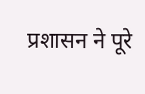प्रशासन ने पूरे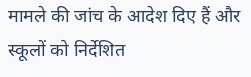मामले की जांच के आदेश दिए हैं और स्कूलों को निर्देशित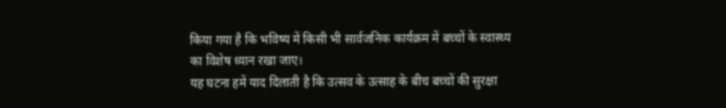किया गया है कि भविष्य में किसी भी सार्वजनिक कार्यक्रम में बच्चों के स्वास्थ्य का विशेष ध्यान रखा जाए।
यह घटना हमें याद दिलाती है कि उत्सव के उत्साह के बीच बच्चों की सुरक्षा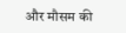और मौसम की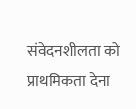संवेदनशीलता को प्राथमिकता देना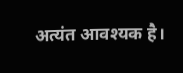अत्यंत आवश्यक है।